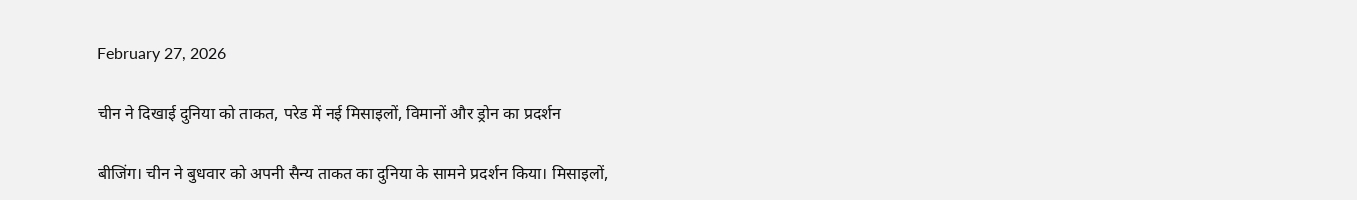February 27, 2026

चीन ने दिखाई दुनिया को ताकत, परेड में नई मिसाइलों, विमानों और ड्रोन का प्रदर्शन

बीजिंग। चीन ने बुधवार को अपनी सैन्य ताकत का दुनिया के सामने प्रदर्शन किया। मिसाइलों,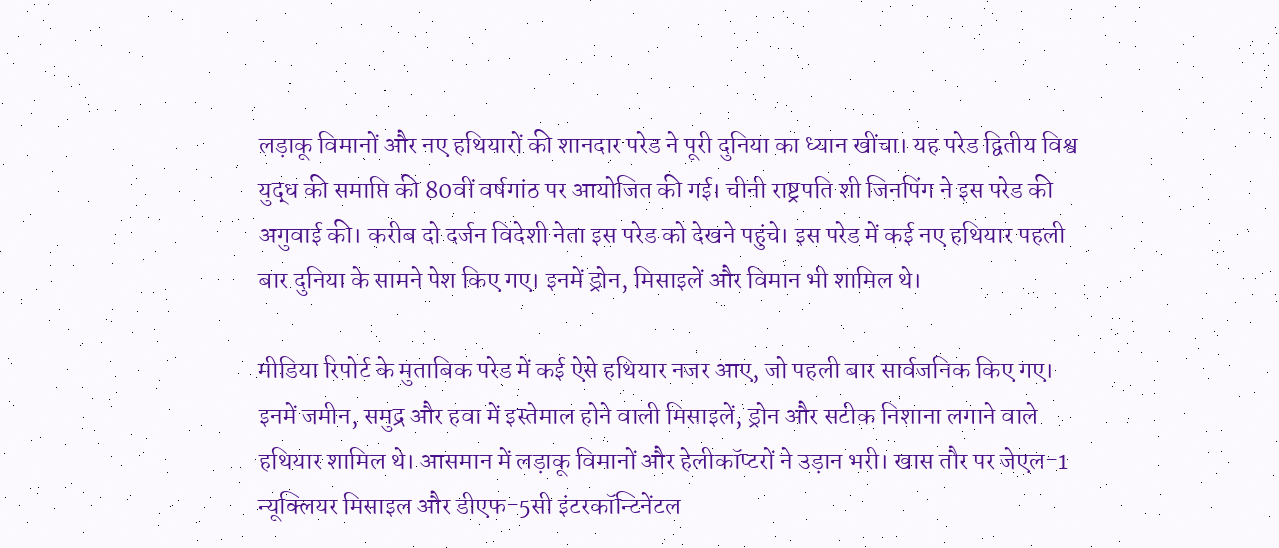लड़ाकू विमानों और नए हथियारों की शानदार परेड ने पूरी दुनिया का ध्यान खींचा। यह परेड द्वितीय विश्व युद्ध की समाप्ति की 80वीं वर्षगांठ पर आयोजित की गई। चीनी राष्ट्रपति शी जिनपिंग ने इस परेड की अगुवाई की। करीब दो दर्जन विदेशी नेता इस परेड को देखने पहुंचे। इस परेड में कई नए हथियार पहली बार दुनिया के सामने पेश किए गए। इनमें ड्रोन, मिसाइलें और विमान भी शामिल थे।

मीडिया रिपोर्ट के मुताबिक परेड में कई ऐसे हथियार नजर आए, जो पहली बार सार्वजनिक किए गए। इनमें जमीन, समुद्र और हवा में इस्तेमाल होने वाली मिसाइलें, ड्रोन और सटीक निशाना लगाने वाले हथियार शामिल थे। आसमान में लड़ाकू विमानों और हेलीकॉप्टरों ने उड़ान भरी। खास तौर पर जेएल-1 न्यूक्लियर मिसाइल और डीएफ-5सी इंटरकॉन्टिनेंटल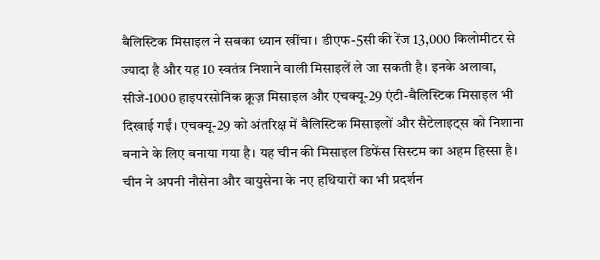बैलिस्टिक मिसाइल ने सबका ध्यान खींचा। डीएफ-5सी की रेंज 13,000 किलोमीटर से ज्यादा है और यह 10 स्वतंत्र निशाने वाली मिसाइलें ले जा सकती है। इनके अलावा, सीजे-1000 हाइपरसोनिक क्रूज़ मिसाइल और एचक्यू-29 एंटी-बैलिस्टिक मिसाइल भी दिखाई गईं। एचक्यू-29 को अंतरिक्ष में बैलिस्टिक मिसाइलों और सैटेलाइट्स को निशाना बनाने के लिए बनाया गया है। यह चीन की मिसाइल डिफेंस सिस्टम का अहम हिस्सा है। चीन ने अपनी नौसेना और वायुसेना के नए हथियारों का भी प्रदर्शन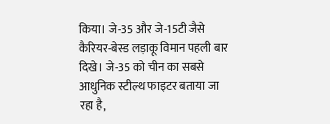किया। जे-35 और जे-15टी जैसे कैरियर-बेस्ड लड़ाकू विमान पहली बार दिखे। जे-35 को चीन का सबसे आधुनिक स्टील्थ फाइटर बताया जा रहा है,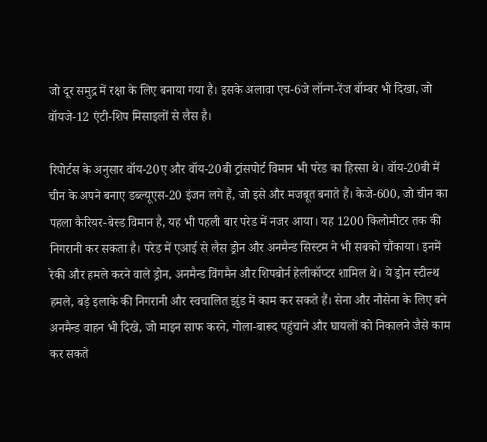जो दूर समुद्र में रक्षा के लिए बनाया गया है। इसके अलावा एच-6जे लॉन्ग-रेंज बॉम्बर भी दिखा, जो वॉयजे-12 एंटी-शिप मिसाइलों से लैस है।

रिपोर्टस के अनुसार वॉय-20ए और वॉय-20बी ट्रांसपोर्ट विमान भी परेड का हिस्सा थे। वॉय-20बी में चीन के अपने बनाए डब्ल्यूएस-20 इंजन लगे हैं, जो इसे और मजबूत बनाते हैं। केजे-600, जो चीन का पहला कैरियर-बेस्ड विमान है, यह भी पहली बार परेड में नजर आया। यह 1200 किलोमीटर तक की निगरानी कर सकता है। परेड में एआई से लैस ड्रोन और अनमैन्ड सिस्टम ने भी सबको चौंकाया। इनमें रेकी और हमले करने वाले ड्रोन, अनमैन्ड विंगमैन और शिपबोर्न हेलीकॉप्टर शामिल थे। ये ड्रोन स्टील्थ हमले, बड़े इलाके की निगरानी और स्वचालित झुंड में काम कर सकते हैं। सेना और नौसेना के लिए बने अनमैन्ड वाहन भी दिखे, जो माइन साफ करने, गोला-बारूद पहुंचाने और घायलों को निकालने जैसे काम कर सकते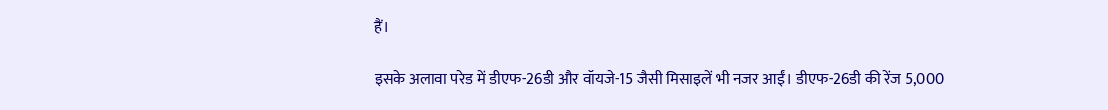हैं।

इसके अलावा परेड में डीएफ-26डी और वॉयजे-15 जैसी मिसाइलें भी नजर आईं। डीएफ-26डी की रेंज 5,000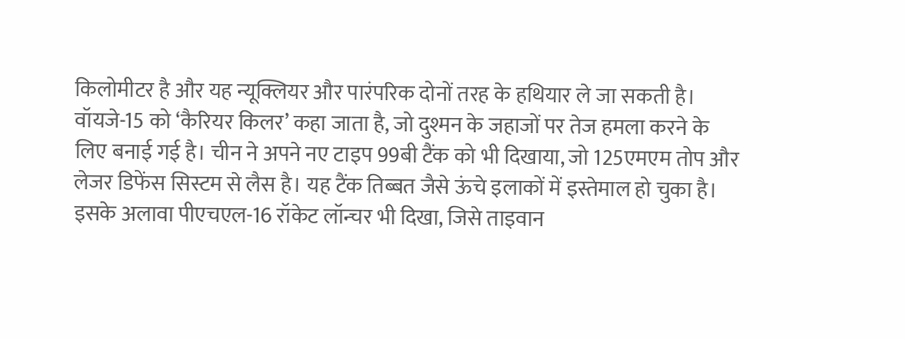किलोमीटर है और यह न्यूक्लियर और पारंपरिक दोनों तरह के हथियार ले जा सकती है। वॉयजे-15 को ‘कैरियर किलर’ कहा जाता है, जो दुश्मन के जहाजों पर तेज हमला करने के लिए बनाई गई है। चीन ने अपने नए टाइप 99बी टैंक को भी दिखाया, जो 125एमएम तोप और लेजर डिफेंस सिस्टम से लैस है। यह टैंक तिब्बत जैसे ऊंचे इलाकों में इस्तेमाल हो चुका है। इसके अलावा पीएचएल-16 रॉकेट लॉन्चर भी दिखा, जिसे ताइवान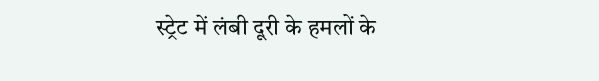स्ट्रेट में लंबी दूरी के हमलों के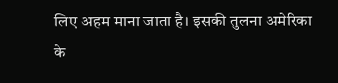लिए अहम माना जाता है। इसकी तुलना अमेरिका के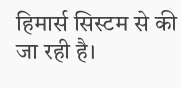हिमार्स सिस्टम से की जा रही है।